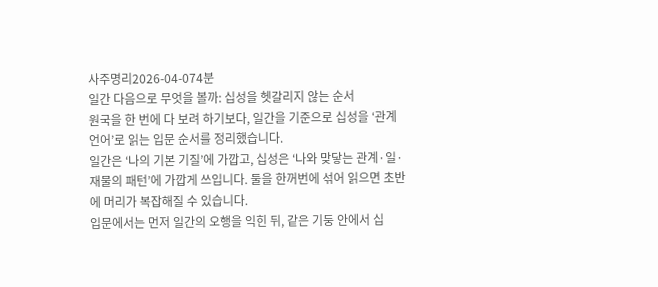사주명리2026-04-074분
일간 다음으로 무엇을 볼까: 십성을 헷갈리지 않는 순서
원국을 한 번에 다 보려 하기보다, 일간을 기준으로 십성을 ‘관계 언어’로 읽는 입문 순서를 정리했습니다.
일간은 ‘나의 기본 기질’에 가깝고, 십성은 ‘나와 맞닿는 관계·일·재물의 패턴’에 가깝게 쓰입니다. 둘을 한꺼번에 섞어 읽으면 초반에 머리가 복잡해질 수 있습니다.
입문에서는 먼저 일간의 오행을 익힌 뒤, 같은 기둥 안에서 십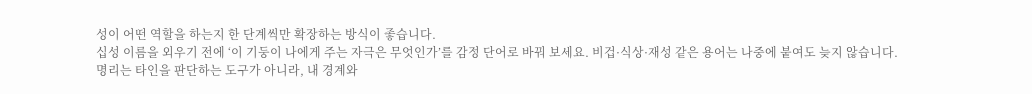성이 어떤 역할을 하는지 한 단계씩만 확장하는 방식이 좋습니다.
십성 이름을 외우기 전에 ‘이 기둥이 나에게 주는 자극은 무엇인가’를 감정 단어로 바꿔 보세요. 비겁·식상·재성 같은 용어는 나중에 붙여도 늦지 않습니다.
명리는 타인을 판단하는 도구가 아니라, 내 경계와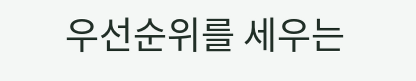우선순위를 세우는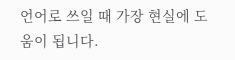언어로 쓰일 때 가장 현실에 도움이 됩니다.